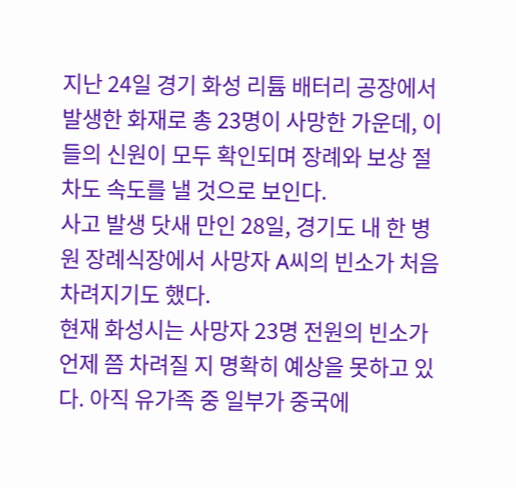지난 24일 경기 화성 리튬 배터리 공장에서 발생한 화재로 총 23명이 사망한 가운데, 이들의 신원이 모두 확인되며 장례와 보상 절차도 속도를 낼 것으로 보인다.
사고 발생 닷새 만인 28일, 경기도 내 한 병원 장례식장에서 사망자 A씨의 빈소가 처음 차려지기도 했다.
현재 화성시는 사망자 23명 전원의 빈소가 언제 쯤 차려질 지 명확히 예상을 못하고 있다. 아직 유가족 중 일부가 중국에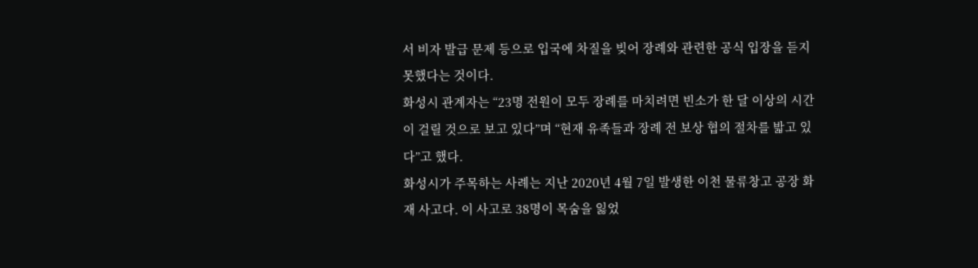서 비자 발급 문제 등으로 입국에 차질을 빚어 장례와 관련한 공식 입장을 듣지 못했다는 것이다.
화성시 관계자는 “23명 전원이 모두 장례를 마치려면 빈소가 한 달 이상의 시간이 걸릴 것으로 보고 있다”며 “현재 유족들과 장례 전 보상 협의 절차를 밟고 있다”고 했다.
화성시가 주목하는 사례는 지난 2020년 4월 7일 발생한 이천 물류창고 공장 화재 사고다. 이 사고로 38명이 목숨을 잃었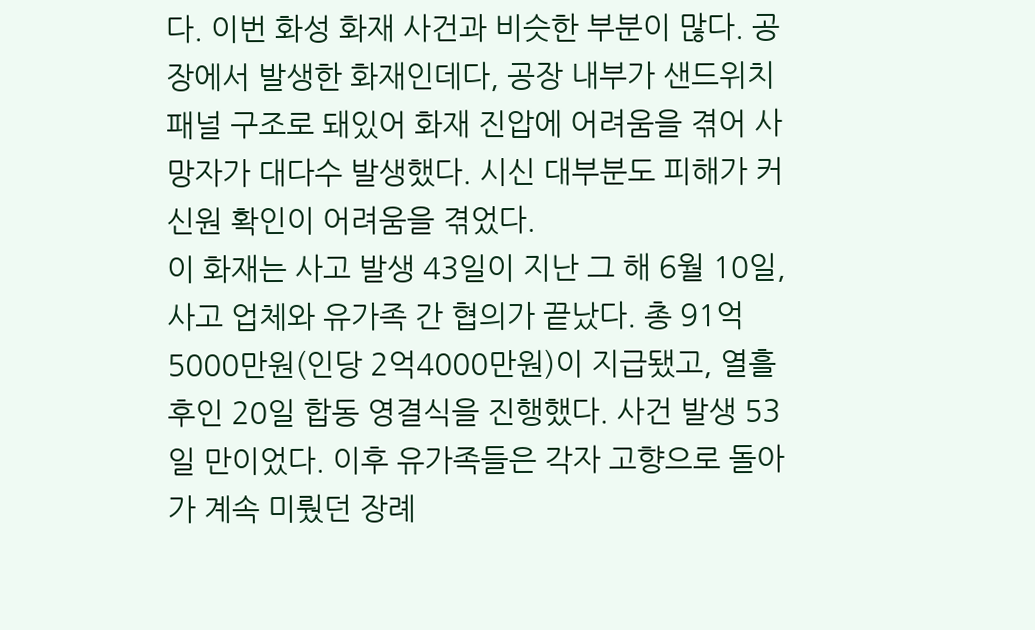다. 이번 화성 화재 사건과 비슷한 부분이 많다. 공장에서 발생한 화재인데다, 공장 내부가 샌드위치 패널 구조로 돼있어 화재 진압에 어려움을 겪어 사망자가 대다수 발생했다. 시신 대부분도 피해가 커 신원 확인이 어려움을 겪었다.
이 화재는 사고 발생 43일이 지난 그 해 6월 10일, 사고 업체와 유가족 간 협의가 끝났다. 총 91억5000만원(인당 2억4000만원)이 지급됐고, 열흘 후인 20일 합동 영결식을 진행했다. 사건 발생 53일 만이었다. 이후 유가족들은 각자 고향으로 돌아가 계속 미뤘던 장례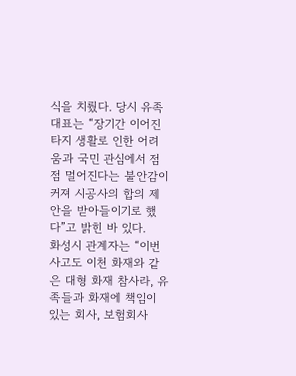식을 치뤘다. 당시 유족 대표는 “장기간 이어진 타지 생활로 인한 어려움과 국민 관심에서 점점 멀어진다는 불안감이 커져 시공사의 합의 제안을 받아들이기로 했다”고 밝힌 바 있다.
화성시 관계자는 “이번 사고도 이천 화재와 같은 대형 화재 참사라, 유족들과 화재에 책임이 있는 회사, 보험회사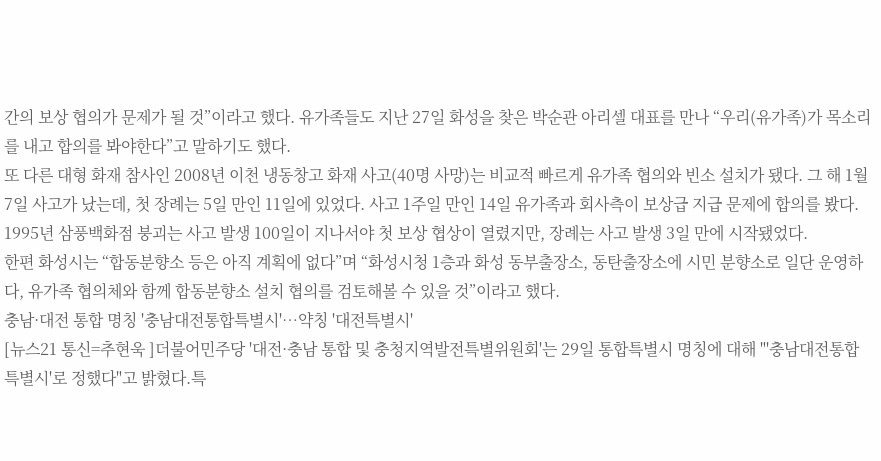간의 보상 협의가 문제가 될 것”이라고 했다. 유가족들도 지난 27일 화성을 찾은 박순관 아리셀 대표를 만나 “우리(유가족)가 목소리를 내고 합의를 봐야한다”고 말하기도 했다.
또 다른 대형 화재 참사인 2008년 이천 냉동창고 화재 사고(40명 사망)는 비교적 빠르게 유가족 협의와 빈소 설치가 됐다. 그 해 1월 7일 사고가 났는데, 첫 장례는 5일 만인 11일에 있었다. 사고 1주일 만인 14일 유가족과 회사측이 보상급 지급 문제에 합의를 봤다. 1995년 삼풍백화점 붕괴는 사고 발생 100일이 지나서야 첫 보상 협상이 열렸지만, 장례는 사고 발생 3일 만에 시작됐었다.
한편 화성시는 “합동분향소 등은 아직 계획에 없다”며 “화성시청 1층과 화성 동부출장소, 동탄출장소에 시민 분향소로 일단 운영하다, 유가족 협의체와 함께 합동분향소 설치 협의를 검토해볼 수 있을 것”이라고 했다.
충남·대전 통합 명칭 '충남대전통합특별시'…약칭 '대전특별시'
[뉴스21 통신=추현욱 ]더불어민주당 '대전·충남 통합 및 충청지역발전특별위원회'는 29일 통합특별시 명칭에 대해 "'충남대전통합특별시'로 정했다"고 밝혔다.특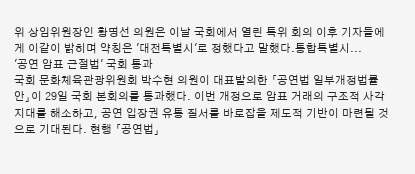위 상임위원장인 황명선 의원은 이날 국회에서 열린 특위 회의 이후 기자들에게 이같이 밝히며 약칭은 '대전특별시'로 정했다고 말했다.통합특별시...
'공연 암표 근절법' 국회 통과
국회 문화체육관광위원회 박수현 의원이 대표발의한 「공연법 일부개정법률안」이 29일 국회 본회의를 통과했다. 이번 개정으로 암표 거래의 구조적 사각지대를 해소하고, 공연 입장권 유통 질서를 바로잡을 제도적 기반이 마련될 것으로 기대된다. 현행 「공연법」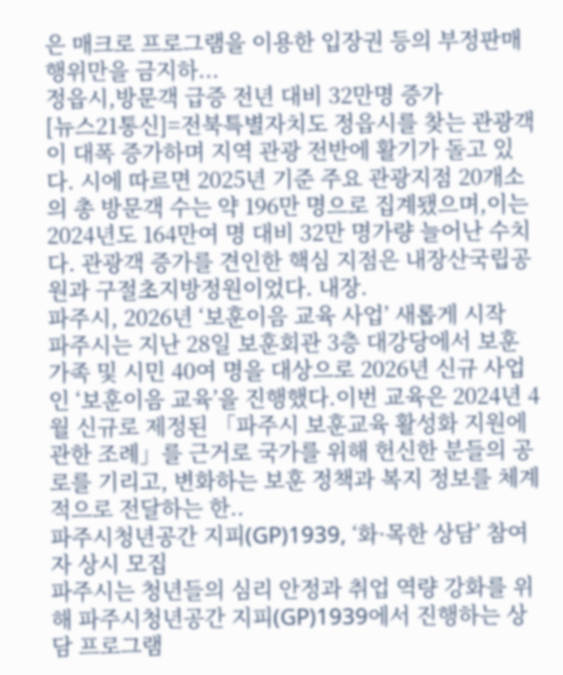은 매크로 프로그램을 이용한 입장권 등의 부정판매 행위만을 금지하...
정읍시,방문객 급증 전년 대비 32만명 증가
[뉴스21통신]=전북특별자치도 정읍시를 찾는 관광객이 대폭 증가하며 지역 관광 전반에 활기가 돌고 있다. 시에 따르면 2025년 기준 주요 관광지점 20개소의 총 방문객 수는 약 196만 명으로 집계됐으며,이는 2024년도 164만여 명 대비 32만 명가량 늘어난 수치다. 관광객 증가를 견인한 핵심 지점은 내장산국립공원과 구절초지방정원이었다. 내장.
파주시, 2026년 ‘보훈이음 교육 사업’ 새롭게 시작
파주시는 지난 28일 보훈회관 3층 대강당에서 보훈가족 및 시민 40여 명을 대상으로 2026년 신규 사업인 ‘보훈이음 교육’을 진행했다.이번 교육은 2024년 4월 신규로 제정된 「파주시 보훈교육 활성화 지원에 관한 조례」를 근거로 국가를 위해 헌신한 분들의 공로를 기리고, 변화하는 보훈 정책과 복지 정보를 체계적으로 전달하는 한..
파주시청년공간 지피(GP)1939, ‘화·목한 상담’ 참여자 상시 모집
파주시는 청년들의 심리 안정과 취업 역량 강화를 위해 파주시청년공간 지피(GP)1939에서 진행하는 상담 프로그램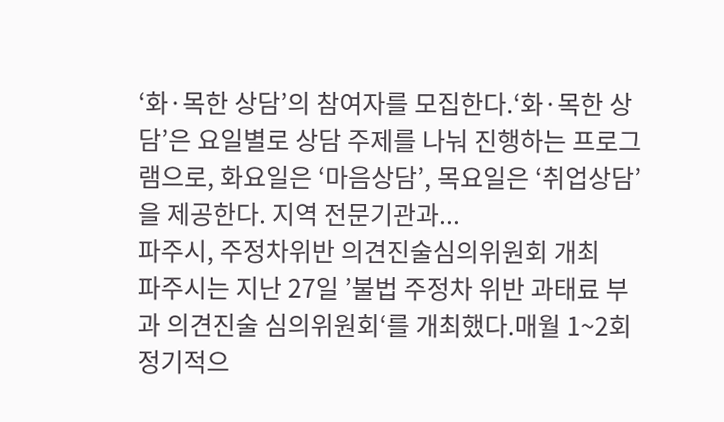‘화·목한 상담’의 참여자를 모집한다.‘화·목한 상담’은 요일별로 상담 주제를 나눠 진행하는 프로그램으로, 화요일은 ‘마음상담’, 목요일은 ‘취업상담’을 제공한다. 지역 전문기관과...
파주시, 주정차위반 의견진술심의위원회 개최
파주시는 지난 27일 ’불법 주정차 위반 과태료 부과 의견진술 심의위원회‘를 개최했다.매월 1~2회 정기적으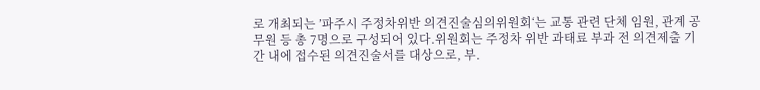로 개최되는 ’파주시 주정차위반 의견진술심의위원회‘는 교통 관련 단체 임원, 관계 공무원 등 총 7명으로 구성되어 있다.위원회는 주정차 위반 과태료 부과 전 의견제출 기간 내에 접수된 의견진술서를 대상으로, 부.